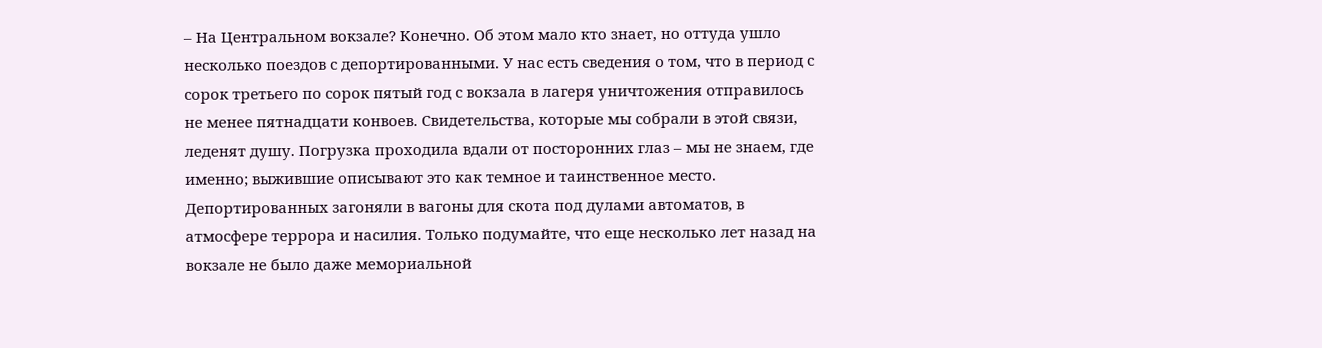– На Центральном вокзале? Конечно. Об этом мало кто знает, но оттуда ушло несколько поездов с депортированными. У нас есть сведения о том, что в период с сорок третьего по сорок пятый год с вокзала в лагеря уничтожения отправилось не менее пятнадцати конвоев. Свидетельства, которые мы собрали в этой связи, леденят душу. Погрузка проходила вдали от посторонних глаз – мы не знаем, где именно; выжившие описывают это как темное и таинственное место. Депортированных загоняли в вагоны для скота под дулами автоматов, в атмосфере террора и насилия. Только подумайте, что еще несколько лет назад на вокзале не было даже мемориальной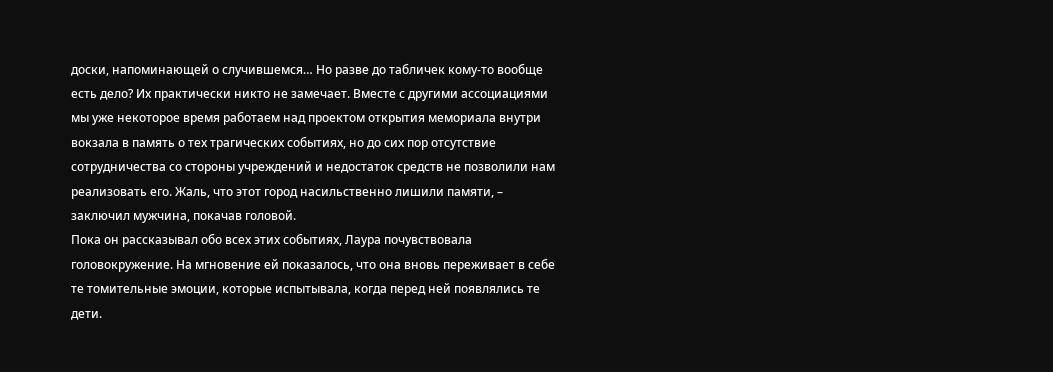доски, напоминающей о случившемся… Но разве до табличек кому-то вообще есть дело? Их практически никто не замечает. Вместе с другими ассоциациями мы уже некоторое время работаем над проектом открытия мемориала внутри вокзала в память о тех трагических событиях, но до сих пор отсутствие сотрудничества со стороны учреждений и недостаток средств не позволили нам реализовать его. Жаль, что этот город насильственно лишили памяти, – заключил мужчина, покачав головой.
Пока он рассказывал обо всех этих событиях, Лаура почувствовала головокружение. На мгновение ей показалось, что она вновь переживает в себе те томительные эмоции, которые испытывала, когда перед ней появлялись те дети.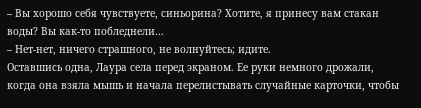– Вы хорошо себя чувствуете, синьорина? Хотите, я принесу вам стакан воды? Вы как-то побледнели…
– Нет-нет, ничего страшного, не волнуйтесь; идите.
Оставшись одна, Лаура села перед экраном. Ее руки немного дрожали, когда она взяла мышь и начала перелистывать случайные карточки, чтобы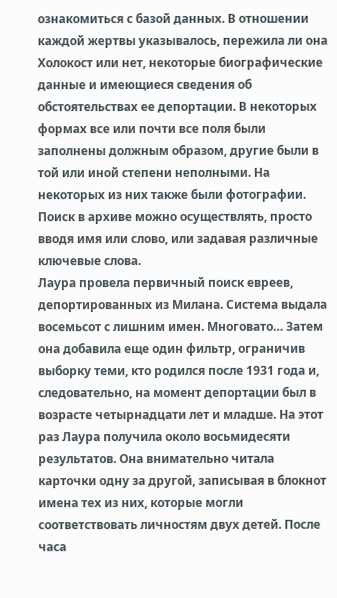ознакомиться с базой данных. В отношении каждой жертвы указывалось, пережила ли она Холокост или нет, некоторые биографические данные и имеющиеся сведения об обстоятельствах ее депортации. В некоторых формах все или почти все поля были заполнены должным образом, другие были в той или иной степени неполными. На некоторых из них также были фотографии. Поиск в архиве можно осуществлять, просто вводя имя или слово, или задавая различные ключевые слова.
Лаура провела первичный поиск евреев, депортированных из Милана. Система выдала восемьсот с лишним имен. Многовато… Затем она добавила еще один фильтр, ограничив выборку теми, кто родился после 1931 года и, следовательно, на момент депортации был в возрасте четырнадцати лет и младше. На этот раз Лаура получила около восьмидесяти результатов. Она внимательно читала карточки одну за другой, записывая в блокнот имена тех из них, которые могли соответствовать личностям двух детей. После часа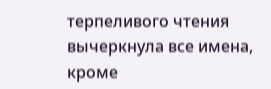терпеливого чтения вычеркнула все имена, кроме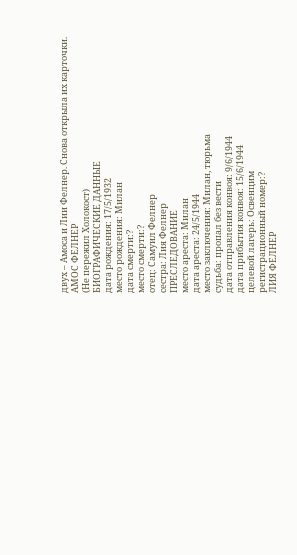двух – Амоса и Лии Фелнер. Снова открыла их карточки.
АМОС ФЕЛНЕР
(Не пережил Холокост)
БИОГРАФИЧЕСКИЕ ДАННЫЕ
дата рождения: 17/5/1932
место рождения: Милан
дата смерти:?
место смерти:?
отец: Самуил Фелнер
сестра: Лия Фелнер
ПРЕСЛЕДОВАНИЕ
место ареста: Милан
дата ареста: 24/5/1944
место заключения: Милан, тюрьма
судьба: пропал без вести
дата отправления конвоя: 9/6/1944
дата прибытия конвоя: 15/6/1944
целевой лагерь: Освенцим
регистрационный номер:?
ЛИЯ ФЕЛНЕР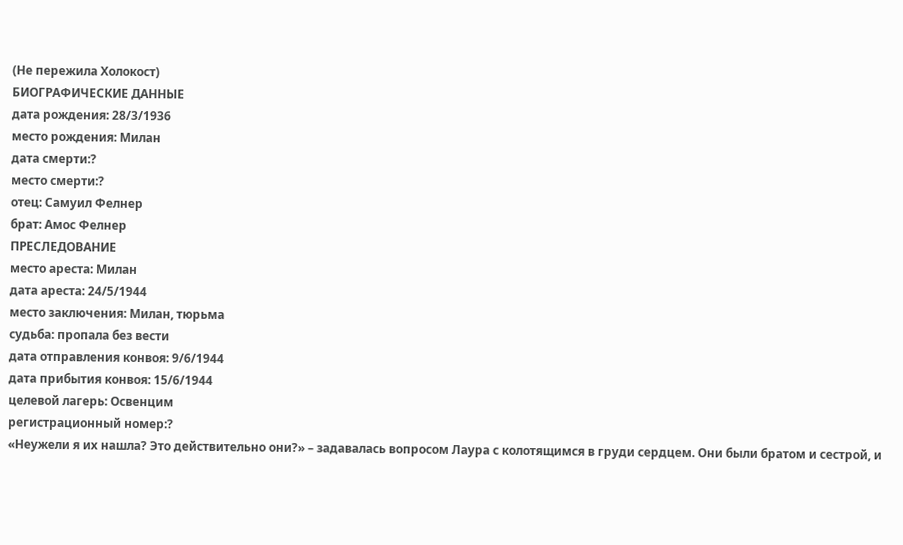(Не пережила Холокост)
БИОГРАФИЧЕСКИЕ ДАННЫЕ
дата рождения: 28/3/1936
место рождения: Милан
дата смерти:?
место смерти:?
отец: Самуил Фелнер
брат: Амос Фелнер
ПРЕСЛЕДОВАНИЕ
место ареста: Милан
дата ареста: 24/5/1944
место заключения: Милан, тюрьма
судьба: пропала без вести
дата отправления конвоя: 9/6/1944
дата прибытия конвоя: 15/6/1944
целевой лагерь: Освенцим
регистрационный номер:?
«Неужели я их нашла? Это действительно они?» – задавалась вопросом Лаура с колотящимся в груди сердцем. Они были братом и сестрой, и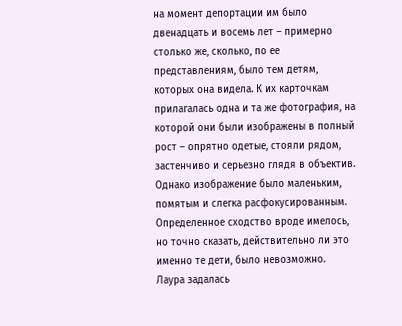на момент депортации им было двенадцать и восемь лет – примерно столько же, сколько, по ее представлениям, было тем детям, которых она видела. К их карточкам прилагалась одна и та же фотография, на которой они были изображены в полный рост – опрятно одетые, стояли рядом, застенчиво и серьезно глядя в объектив. Однако изображение было маленьким, помятым и слегка расфокусированным. Определенное сходство вроде имелось, но точно сказать, действительно ли это именно те дети, было невозможно.
Лаура задалась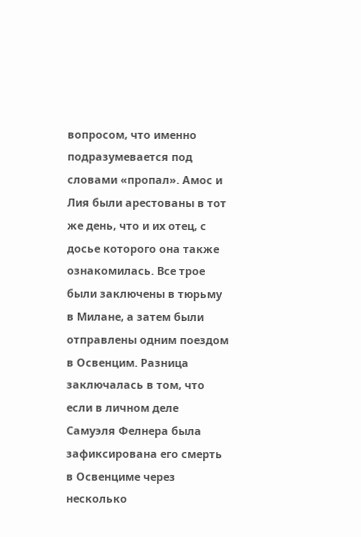вопросом, что именно подразумевается под словами «пропал». Амос и Лия были арестованы в тот же день, что и их отец, с досье которого она также ознакомилась. Все трое были заключены в тюрьму в Милане, а затем были отправлены одним поездом в Освенцим. Разница заключалась в том, что если в личном деле Самуэля Фелнера была зафиксирована его смерть в Освенциме через несколько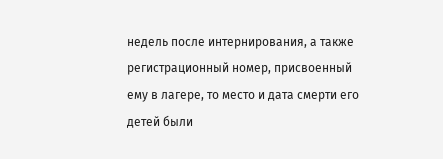недель после интернирования, а также регистрационный номер, присвоенный ему в лагере, то место и дата смерти его детей были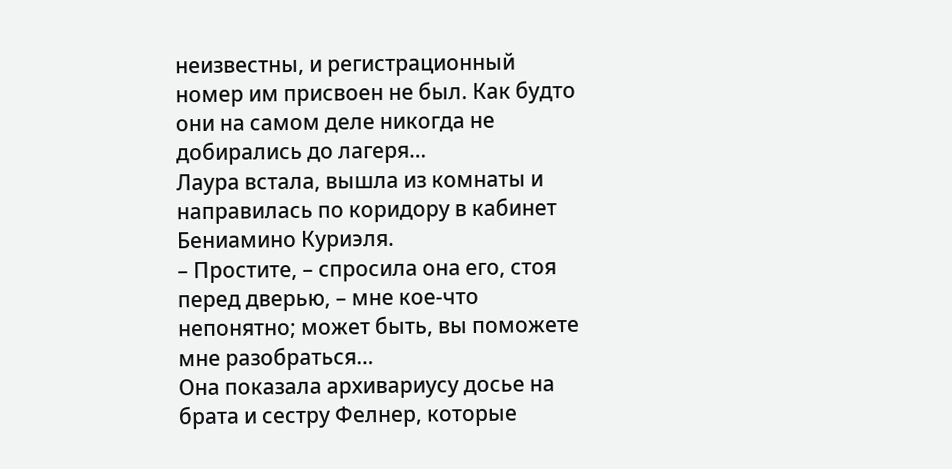неизвестны, и регистрационный номер им присвоен не был. Как будто они на самом деле никогда не добирались до лагеря…
Лаура встала, вышла из комнаты и направилась по коридору в кабинет Бениамино Куриэля.
– Простите, – спросила она его, стоя перед дверью, – мне кое-что непонятно; может быть, вы поможете мне разобраться…
Она показала архивариусу досье на брата и сестру Фелнер, которые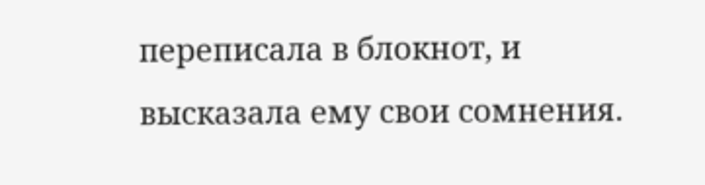переписала в блокнот, и высказала ему свои сомнения.